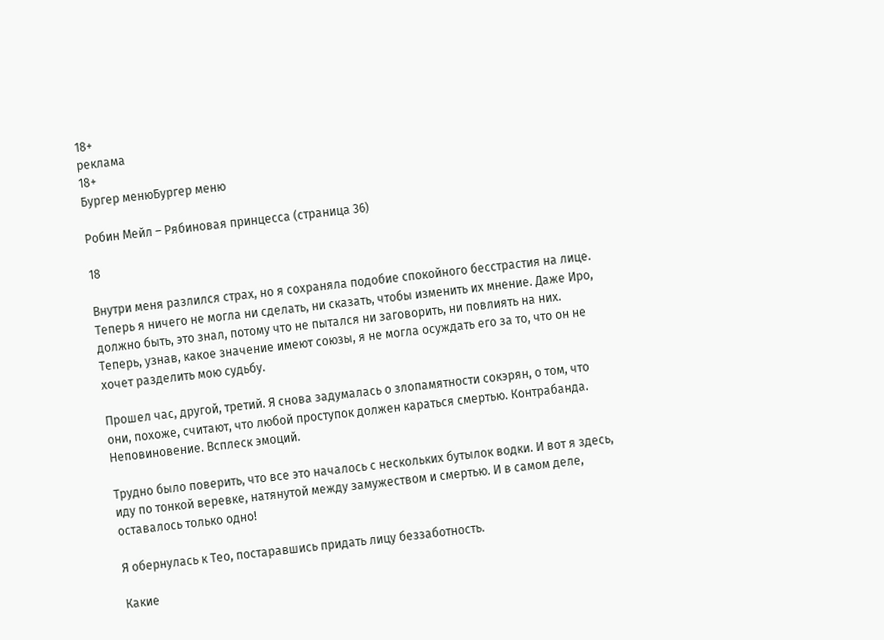18+
реклама
18+
Бургер менюБургер меню

Робин Мейл – Рябиновая принцесса (страница 36)

18

Внутри меня разлился страх, но я сохраняла подобие спокойного бесстрастия на лице. Теперь я ничего не могла ни сделать, ни сказать, чтобы изменить их мнение. Даже Иро, должно быть, это знал, потому что не пытался ни заговорить, ни повлиять на них. Теперь, узнав, какое значение имеют союзы, я не могла осуждать его за то, что он не хочет разделить мою судьбу.

Прошел час, другой, третий. Я снова задумалась о злопамятности сокэрян, о том, что они, похоже, считают, что любой проступок должен караться смертью. Контрабанда. Неповиновение. Всплеск эмоций.

Трудно было поверить, что все это началось с нескольких бутылок водки. И вот я здесь, иду по тонкой веревке, натянутой между замужеством и смертью. И в самом деле, оставалось только одно!

Я обернулась к Тео, постаравшись придать лицу беззаботность.

Какие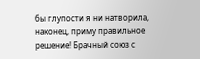бы глупости я ни натворила, наконец, приму правильное решение! Брачный союз с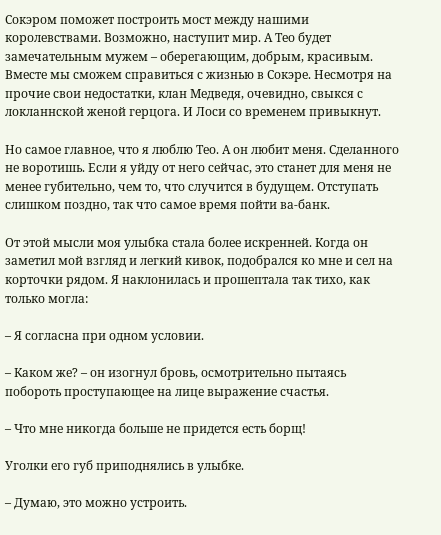Сокэром поможет построить мост между нашими королевствами. Возможно, наступит мир. А Тео будет замечательным мужем – оберегающим, добрым, красивым. Вместе мы сможем справиться с жизнью в Сокэре. Несмотря на прочие свои недостатки, клан Медведя, очевидно, свыкся с локланнской женой герцога. И Лоси со временем привыкнут.

Но самое главное, что я люблю Тео. А он любит меня. Сделанного не воротишь. Если я уйду от него сейчас, это станет для меня не менее губительно, чем то, что случится в будущем. Отступать слишком поздно, так что самое время пойти ва-банк.

От этой мысли моя улыбка стала более искренней. Когда он заметил мой взгляд и легкий кивок, подобрался ко мне и сел на корточки рядом. Я наклонилась и прошептала так тихо, как только могла:

– Я согласна при одном условии.

– Каком же? – он изогнул бровь, осмотрительно пытаясь побороть проступающее на лице выражение счастья.

– Что мне никогда больше не придется есть борщ!

Уголки его губ приподнялись в улыбке.

– Думаю, это можно устроить.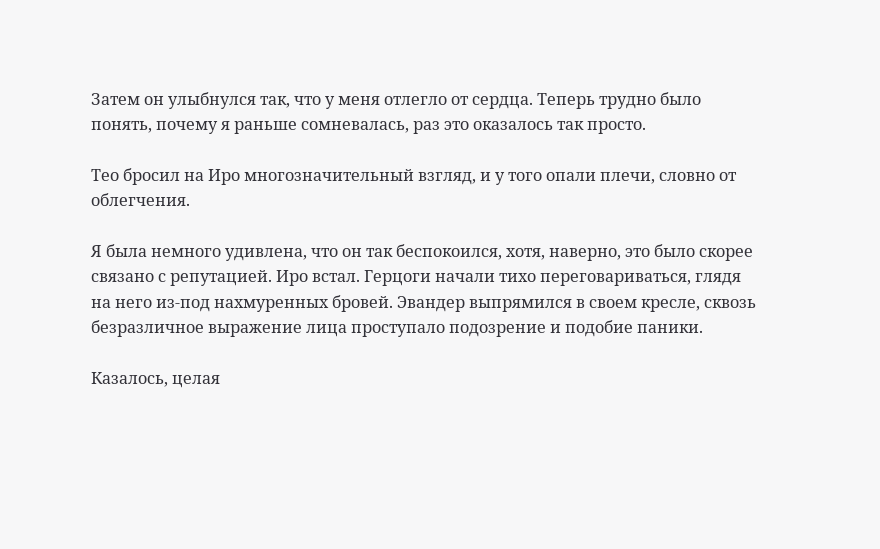Затем он улыбнулся так, что у меня отлегло от сердца. Теперь трудно было понять, почему я раньше сомневалась, раз это оказалось так просто.

Тео бросил на Иро многозначительный взгляд, и у того опали плечи, словно от облегчения.

Я была немного удивлена, что он так беспокоился, хотя, наверно, это было скорее связано с репутацией. Иро встал. Герцоги начали тихо переговариваться, глядя на него из-под нахмуренных бровей. Эвандер выпрямился в своем кресле, сквозь безразличное выражение лица проступало подозрение и подобие паники.

Казалось, целая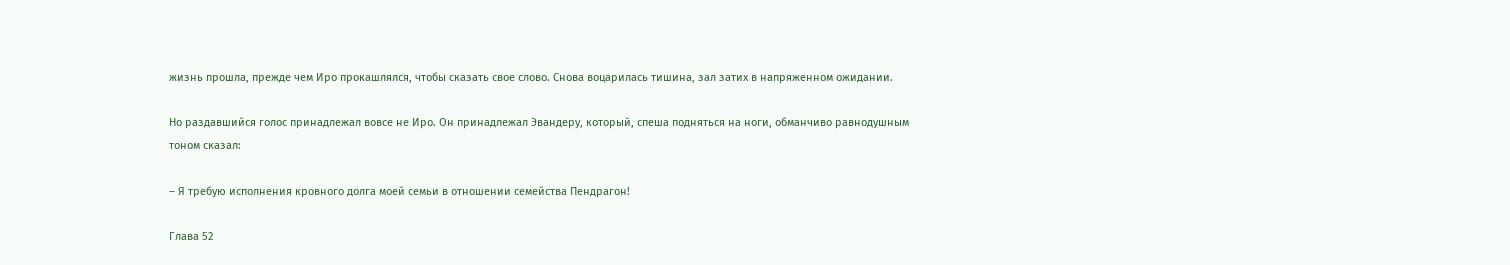жизнь прошла, прежде чем Иро прокашлялся, чтобы сказать свое слово. Снова воцарилась тишина, зал затих в напряженном ожидании.

Но раздавшийся голос принадлежал вовсе не Иро. Он принадлежал Эвандеру, который, спеша подняться на ноги, обманчиво равнодушным тоном сказал:

– Я требую исполнения кровного долга моей семьи в отношении семейства Пендрагон!

Глава 52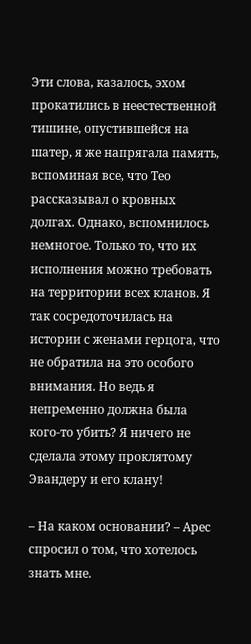Эти слова, казалось, эхом прокатились в неестественной тишине, опустившейся на шатер, я же напрягала память, вспоминая все, что Тео рассказывал о кровных долгах. Однако, вспомнилось немногое. Только то, что их исполнения можно требовать на территории всех кланов. Я так сосредоточилась на истории с женами герцога, что не обратила на это особого внимания. Но ведь я непременно должна была кого-то убить? Я ничего не сделала этому проклятому Эвандеру и его клану!

– На каком основании? – Арес спросил о том, что хотелось знать мне.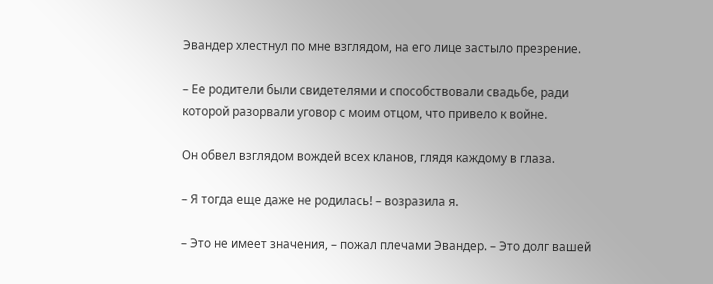Эвандер хлестнул по мне взглядом, на его лице застыло презрение.

– Ее родители были свидетелями и способствовали свадьбе, ради которой разорвали уговор с моим отцом, что привело к войне.

Он обвел взглядом вождей всех кланов, глядя каждому в глаза.

– Я тогда еще даже не родилась! – возразила я.

– Это не имеет значения, – пожал плечами Эвандер. – Это долг вашей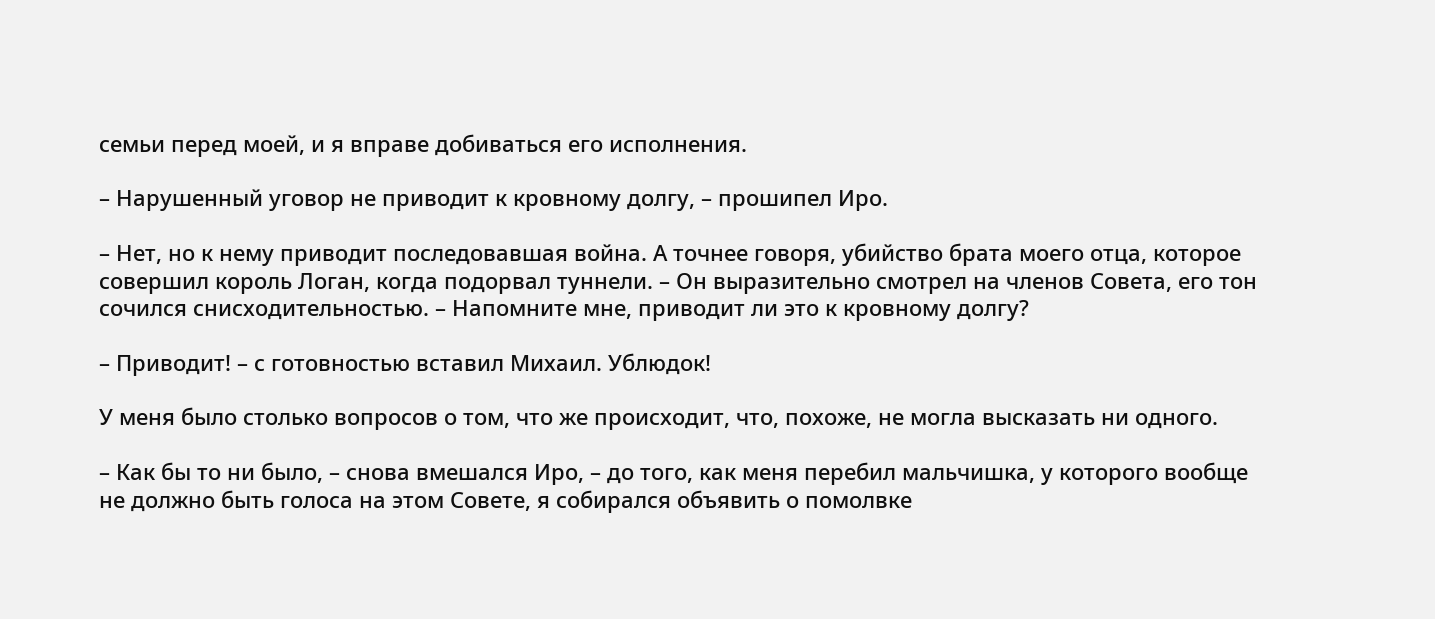семьи перед моей, и я вправе добиваться его исполнения.

– Нарушенный уговор не приводит к кровному долгу, – прошипел Иро.

– Нет, но к нему приводит последовавшая война. А точнее говоря, убийство брата моего отца, которое совершил король Логан, когда подорвал туннели. – Он выразительно смотрел на членов Совета, его тон сочился снисходительностью. – Напомните мне, приводит ли это к кровному долгу?

– Приводит! – с готовностью вставил Михаил. Ублюдок!

У меня было столько вопросов о том, что же происходит, что, похоже, не могла высказать ни одного.

– Как бы то ни было, – снова вмешался Иро, – до того, как меня перебил мальчишка, у которого вообще не должно быть голоса на этом Совете, я собирался объявить о помолвке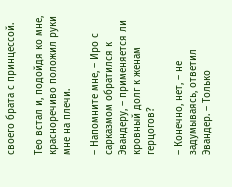своего брата с принцессой.

Тео встал и, подойдя ко мне, красноречиво положил руки мне на плечи.

– Напомните мне, – Иро с сарказмом обратился к Эвандеру, – применяется ли кровный долг к женам герцогов?

– Конечно, нет, – не задумываясь, ответил Эвандер. – Только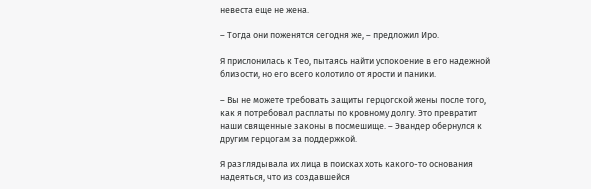невеста еще не жена.

– Тогда они поженятся сегодня же, – предложил Иро.

Я прислонилась к Тео, пытаясь найти успокоение в его надежной близости, но его всего колотило от ярости и паники.

– Вы не можете требовать защиты герцогской жены после того, как я потребовал расплаты по кровному долгу. Это превратит наши священные законы в посмешище. – Эвандер обернулся к другим герцогам за поддержкой.

Я разглядывала их лица в поисках хоть какого-то основания надеяться, что из создавшейся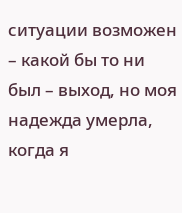ситуации возможен – какой бы то ни был – выход, но моя надежда умерла, когда я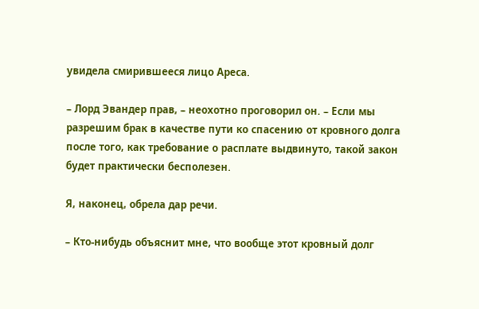увидела смирившееся лицо Ареса.

– Лорд Эвандер прав, – неохотно проговорил он. – Если мы разрешим брак в качестве пути ко спасению от кровного долга после того, как требование о расплате выдвинуто, такой закон будет практически бесполезен.

Я, наконец, обрела дар речи.

– Кто-нибудь объяснит мне, что вообще этот кровный долг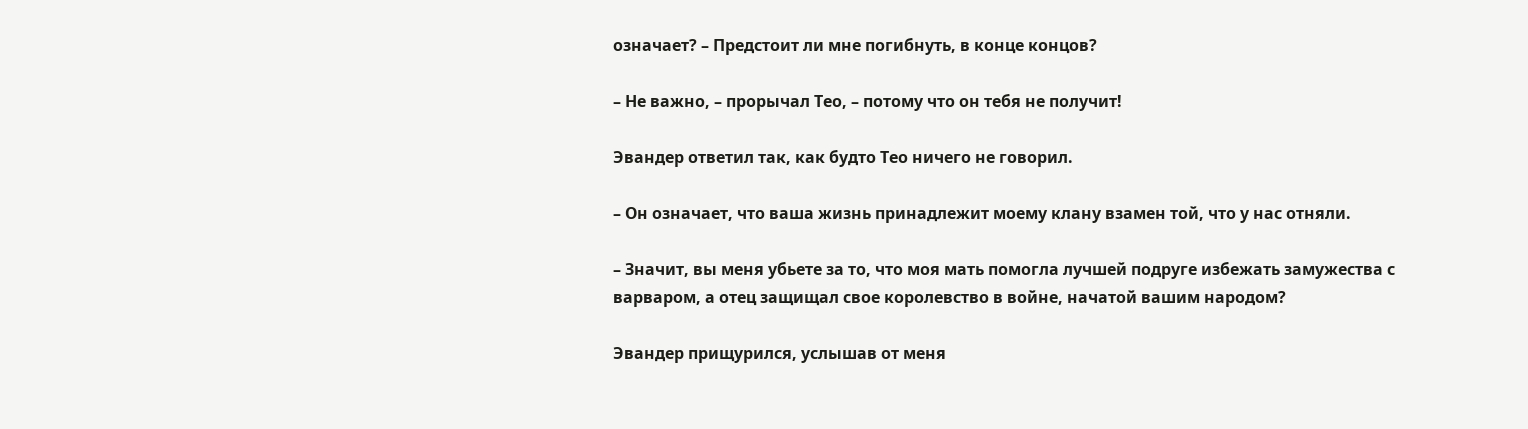означает? – Предстоит ли мне погибнуть, в конце концов?

– Не важно, – прорычал Тео, – потому что он тебя не получит!

Эвандер ответил так, как будто Тео ничего не говорил.

– Он означает, что ваша жизнь принадлежит моему клану взамен той, что у нас отняли.

– Значит, вы меня убьете за то, что моя мать помогла лучшей подруге избежать замужества с варваром, а отец защищал свое королевство в войне, начатой вашим народом?

Эвандер прищурился, услышав от меня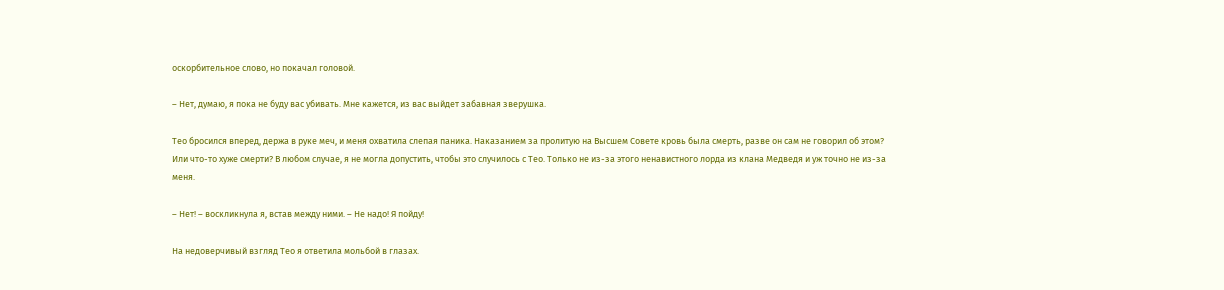оскорбительное слово, но покачал головой.

– Нет, думаю, я пока не буду вас убивать. Мне кажется, из вас выйдет забавная зверушка.

Тео бросился вперед, держа в руке меч, и меня охватила слепая паника. Наказанием за пролитую на Высшем Совете кровь была смерть, разве он сам не говорил об этом? Или что-то хуже смерти? В любом случае, я не могла допустить, чтобы это случилось с Тео. Только не из-за этого ненавистного лорда из клана Медведя и уж точно не из-за меня.

– Нет! – воскликнула я, встав между ними. – Не надо! Я пойду!

На недоверчивый взгляд Тео я ответила мольбой в глазах.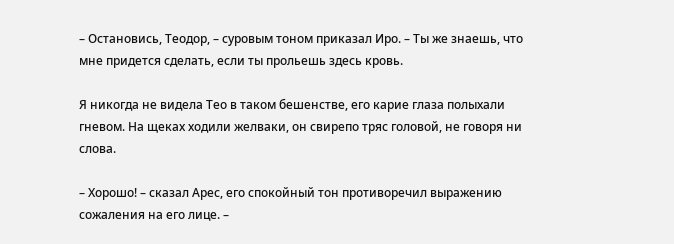– Остановись, Теодор, – суровым тоном приказал Иро. – Ты же знаешь, что мне придется сделать, если ты прольешь здесь кровь.

Я никогда не видела Тео в таком бешенстве, его карие глаза полыхали гневом. На щеках ходили желваки, он свирепо тряс головой, не говоря ни слова.

– Хорошо! – сказал Арес, его спокойный тон противоречил выражению сожаления на его лице. –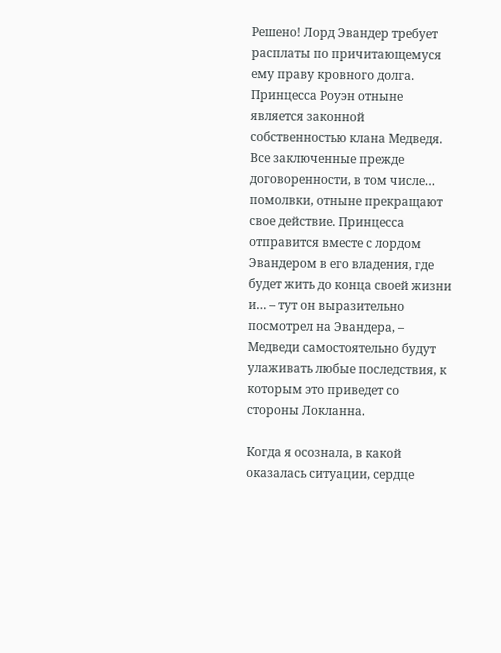Решено! Лорд Эвандер требует расплаты по причитающемуся ему праву кровного долга. Принцесса Роуэн отныне является законной собственностью клана Медведя. Все заключенные прежде договоренности, в том числе… помолвки, отныне прекращают свое действие. Принцесса отправится вместе с лордом Эвандером в его владения, где будет жить до конца своей жизни и… – тут он выразительно посмотрел на Эвандера, – Медведи самостоятельно будут улаживать любые последствия, к которым это приведет со стороны Локланна.

Когда я осознала, в какой оказалась ситуации, сердце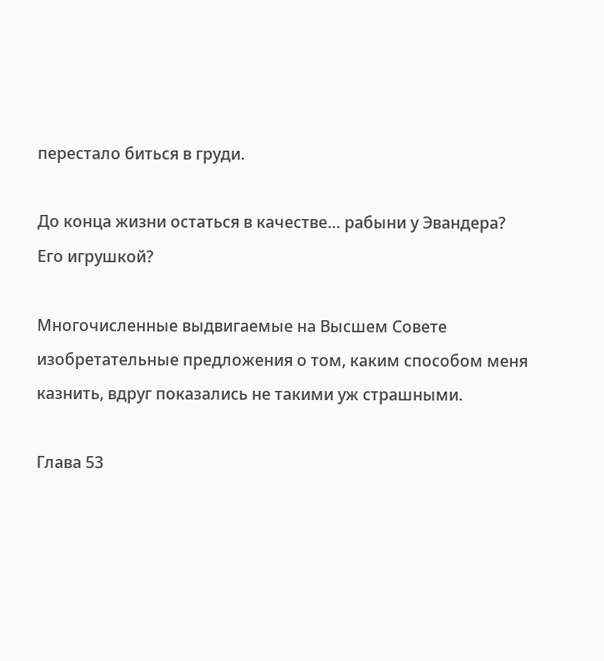перестало биться в груди.

До конца жизни остаться в качестве… рабыни у Эвандера? Его игрушкой?

Многочисленные выдвигаемые на Высшем Совете изобретательные предложения о том, каким способом меня казнить, вдруг показались не такими уж страшными.

Глава 53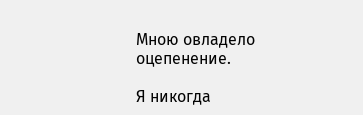Мною овладело оцепенение.

Я никогда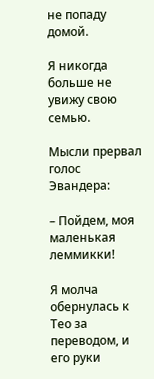не попаду домой.

Я никогда больше не увижу свою семью.

Мысли прервал голос Эвандера:

– Пойдем, моя маленькая леммикки!

Я молча обернулась к Тео за переводом, и его руки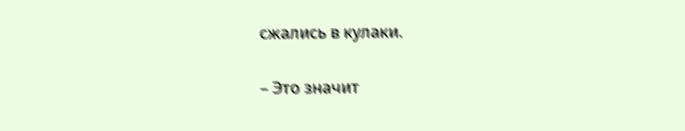сжались в кулаки.

– Это значит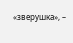«зверушка», –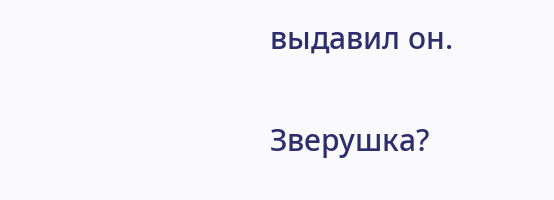выдавил он.

Зверушка?